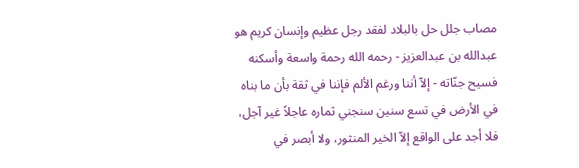مصاب جلل حل بالبلاد لفقد رجل عظيم وإنسان كريم هو عبدالله بن عبدالعزيز - رحمه الله رحمة واسعة وأسكنه فسيح جنّاته - إلاّ أننا ورغم الألم فإننا في ثقة بأن ما بناه في الأرض في تسع سنين سنجني ثماره عاجلاً غير آجل، فلا أجد على الواقع إلاّ الخير المنثور، ولا أبصر في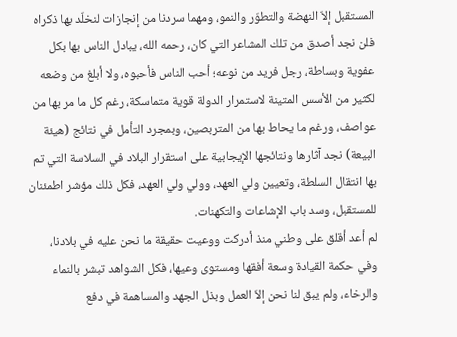المستقبل إلاّ النهضة والتطوّر والنمو، ومهما سردنا من إنجازات لنخلّد بها ذكراه فلن نجد أصدق من تلك المشاعر التي كان، رحمه الله، يبادل الناس بها بكل عفوية وبساطة، رجل فريد من نوعه؛ أحب الناس فأحبوه، ولا أبلغ من وضعه لكثير من الأسس المتينة لاستمرار الدولة قوية متماسكة، رغم كل ما مر بها من عواصف، ورغم ما يحاط بها من المتربصين، وبمجرد التأمل في نتائج (هيئة البيعة) نجد آثارها ونتائجها الإيجابية على استقرار البلاد في السلاسة التي تم بها انتقال السلطة، وتعيين ولي العهد، وولي ولي العهد، فكل ذلك مؤشر اطمئنان للمستقبل، وسد باب الإشاعات والتكهنات.
لم أعد أقلق على وطني منذ أدركت ووعيت حقيقة ما نحن عليه في بلادنا، وفي حكمة القيادة وسعة أفقها ومستوى وعيها، فكل الشواهد تبشر بالنماء والرخاء، ولم يبق لنا نحن إلاّ العمل وبذل الجهد والمساهمة في دفع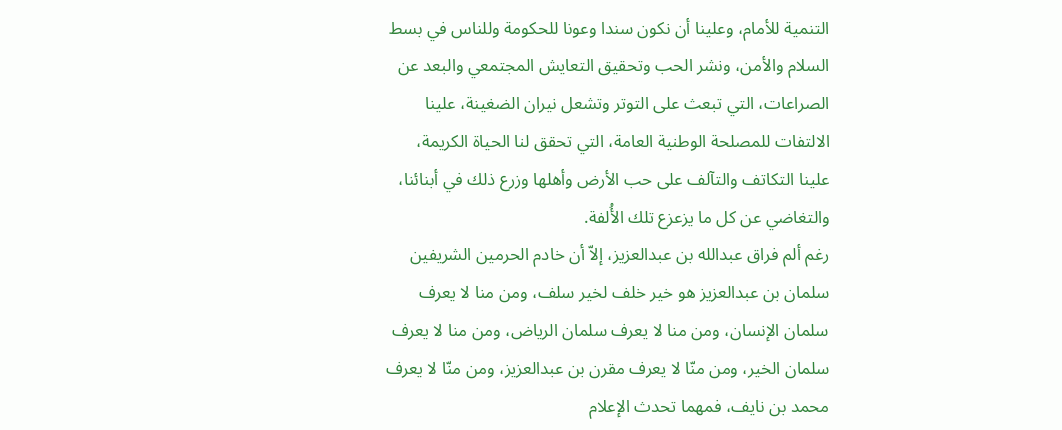التنمية للأمام، وعلينا أن نكون سندا وعونا للحكومة وللناس في بسط السلام والأمن، ونشر الحب وتحقيق التعايش المجتمعي والبعد عن الصراعات، التي تبعث على التوتر وتشعل نيران الضغينة، علينا الالتفات للمصلحة الوطنية العامة، التي تحقق لنا الحياة الكريمة، علينا التكاتف والتآلف على حب الأرض وأهلها وزرع ذلك في أبنائنا، والتغاضي عن كل ما يزعزع تلك الأُلفة.
رغم ألم فراق عبدالله بن عبدالعزيز، إلاّ أن خادم الحرمين الشريفين سلمان بن عبدالعزيز هو خير خلف لخير سلف، ومن منا لا يعرف سلمان الإنسان، ومن منا لا يعرف سلمان الرياض، ومن منا لا يعرف سلمان الخير، ومن منّا لا يعرف مقرن بن عبدالعزيز، ومن منّا لا يعرف محمد بن نايف، فمهما تحدث الإعلام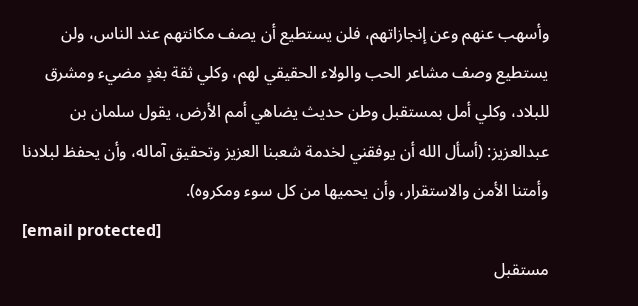وأسهب عنهم وعن إنجازاتهم، فلن يستطيع أن يصف مكانتهم عند الناس، ولن يستطيع وصف مشاعر الحب والولاء الحقيقي لهم، وكلي ثقة بغدٍ مضيء ومشرق للبلاد، وكلي أمل بمستقبل وطن حديث يضاهي أمم الأرض، يقول سلمان بن عبدالعزيز: (أسأل الله أن يوفقني لخدمة شعبنا العزيز وتحقيق آماله، وأن يحفظ لبلادنا وأمتنا الأمن والاستقرار، وأن يحميها من كل سوء ومكروه).
[email protected]
مستقبل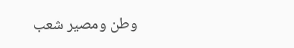وطن ومصير شعب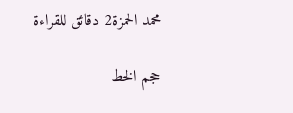محمد الحمزة2 دقائق للقراءة

حجم الخط